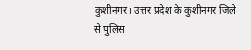कुशीनगर। उत्तर प्रदेश के कुशीनगर जिले से पुलिस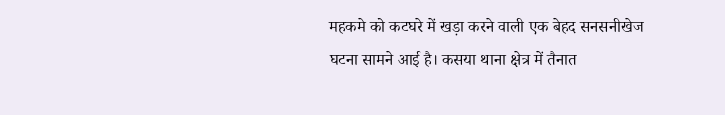महकमे को कटघरे में खड़ा करने वाली एक बेहद सनसनीखेज घटना सामने आई है। कसया थाना क्षेत्र में तैनात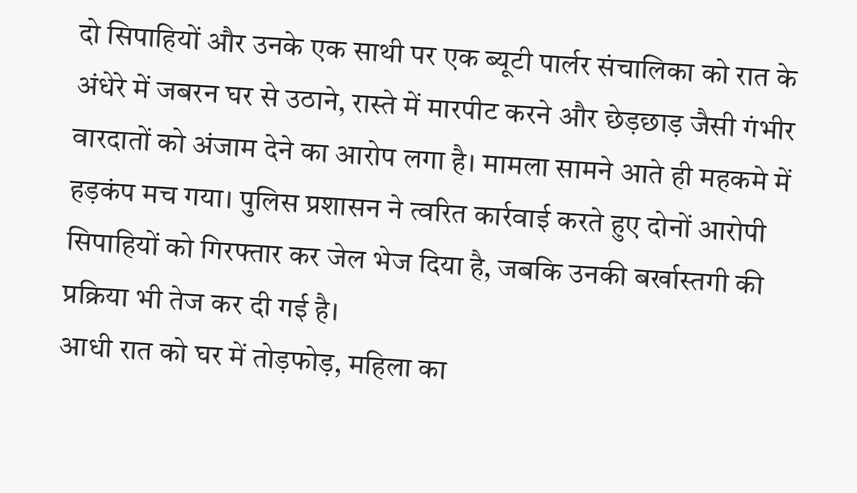दो सिपाहियों और उनके एक साथी पर एक ब्यूटी पार्लर संचालिका को रात के अंधेरे में जबरन घर से उठाने, रास्ते में मारपीट करने और छेड़छाड़ जैसी गंभीर वारदातों को अंजाम देने का आरोप लगा है। मामला सामने आते ही महकमे में हड़कंप मच गया। पुलिस प्रशासन ने त्वरित कार्रवाई करते हुए दोनों आरोपी सिपाहियों को गिरफ्तार कर जेल भेज दिया है, जबकि उनकी बर्खास्तगी की प्रक्रिया भी तेज कर दी गई है।
आधी रात को घर में तोड़फोड़, महिला का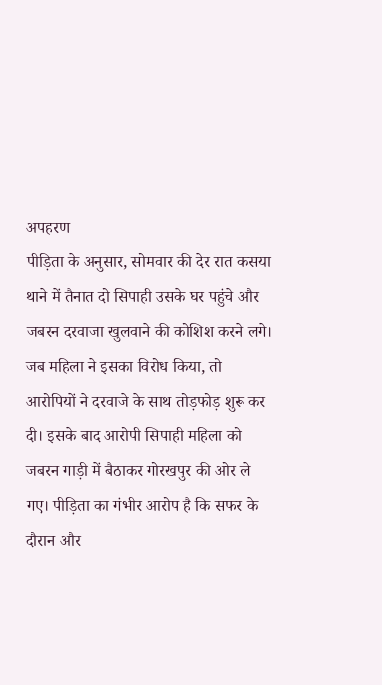अपहरण
पीड़िता के अनुसार, सोमवार की देर रात कसया थाने में तैनात दो सिपाही उसके घर पहुंचे और जबरन दरवाजा खुलवाने की कोशिश करने लगे। जब महिला ने इसका विरोध किया, तो आरोपियों ने दरवाजे के साथ तोड़फोड़ शुरू कर दी। इसके बाद आरोपी सिपाही महिला को जबरन गाड़ी में बैठाकर गोरखपुर की ओर ले गए। पीड़िता का गंभीर आरोप है कि सफर के दौरान और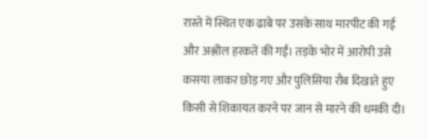रास्ते में स्थित एक ढाबे पर उसके साथ मारपीट की गई और अश्लील हरकतें की गईं। तड़के भोर में आरोपी उसे कसया लाकर छोड़ गए और पुलिसिया रौब दिखाते हुए किसी से शिकायत करने पर जान से मारने की धमकी दी।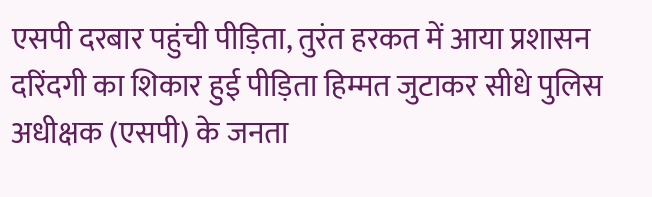एसपी दरबार पहुंची पीड़िता, तुरंत हरकत में आया प्रशासन
दरिंदगी का शिकार हुई पीड़िता हिम्मत जुटाकर सीधे पुलिस अधीक्षक (एसपी) के जनता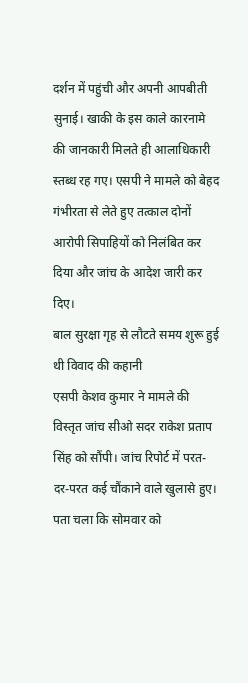दर्शन में पहुंची और अपनी आपबीती सुनाई। खाकी के इस काले कारनामे की जानकारी मिलते ही आलाधिकारी स्तब्ध रह गए। एसपी ने मामले को बेहद गंभीरता से लेते हुए तत्काल दोनों आरोपी सिपाहियों को निलंबित कर दिया और जांच के आदेश जारी कर दिए।
बाल सुरक्षा गृह से लौटते समय शुरू हुई थी विवाद की कहानी
एसपी केशव कुमार ने मामले की विस्तृत जांच सीओ सदर राकेश प्रताप सिंह को सौंपी। जांच रिपोर्ट में परत-दर-परत कई चौंकाने वाले खुलासे हुए। पता चला कि सोमवार को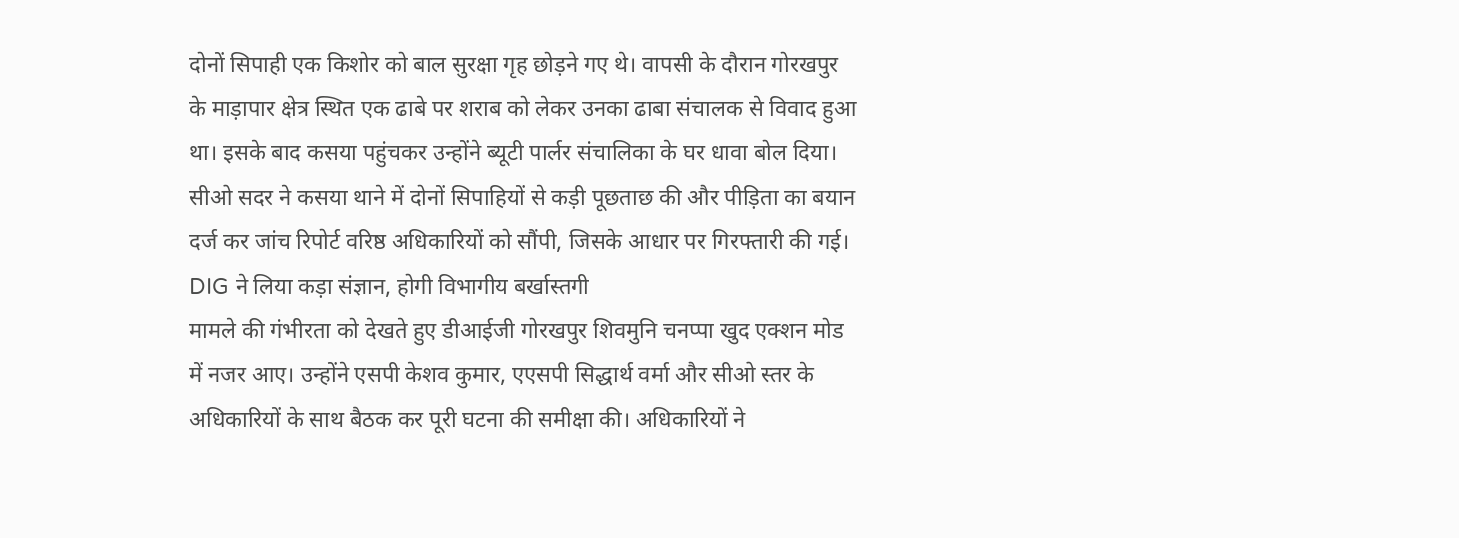दोनों सिपाही एक किशोर को बाल सुरक्षा गृह छोड़ने गए थे। वापसी के दौरान गोरखपुर के माड़ापार क्षेत्र स्थित एक ढाबे पर शराब को लेकर उनका ढाबा संचालक से विवाद हुआ था। इसके बाद कसया पहुंचकर उन्होंने ब्यूटी पार्लर संचालिका के घर धावा बोल दिया। सीओ सदर ने कसया थाने में दोनों सिपाहियों से कड़ी पूछताछ की और पीड़िता का बयान दर्ज कर जांच रिपोर्ट वरिष्ठ अधिकारियों को सौंपी, जिसके आधार पर गिरफ्तारी की गई।
DIG ने लिया कड़ा संज्ञान, होगी विभागीय बर्खास्तगी
मामले की गंभीरता को देखते हुए डीआईजी गोरखपुर शिवमुनि चनप्पा खुद एक्शन मोड में नजर आए। उन्होंने एसपी केशव कुमार, एएसपी सिद्धार्थ वर्मा और सीओ स्तर के अधिकारियों के साथ बैठक कर पूरी घटना की समीक्षा की। अधिकारियों ने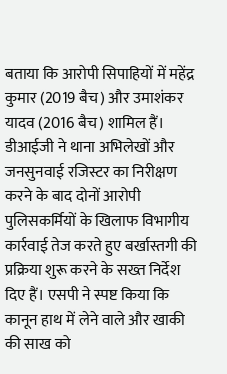बताया कि आरोपी सिपाहियों में महेंद्र कुमार (2019 बैच) और उमाशंकर यादव (2016 बैच) शामिल हैं। डीआईजी ने थाना अभिलेखों और जनसुनवाई रजिस्टर का निरीक्षण करने के बाद दोनों आरोपी पुलिसकर्मियों के खिलाफ विभागीय कार्रवाई तेज करते हुए बर्खास्तगी की प्रक्रिया शुरू करने के सख्त निर्देश दिए हैं। एसपी ने स्पष्ट किया कि कानून हाथ में लेने वाले और खाकी की साख को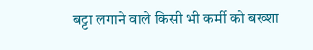बट्टा लगाने वाले किसी भी कर्मी को बख्शा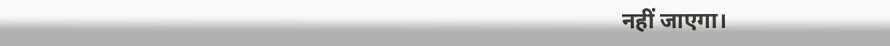नहीं जाएगा।